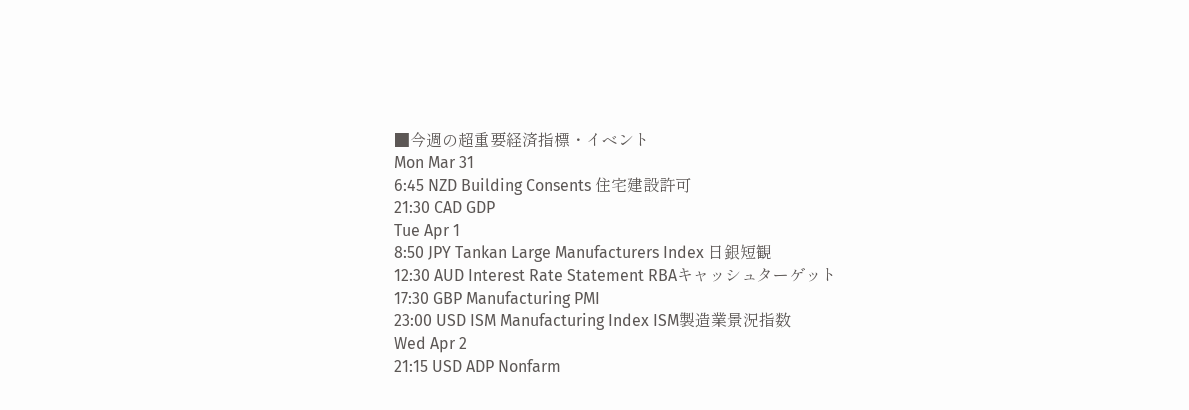■今週の超重要経済指標・イベント
Mon Mar 31
6:45 NZD Building Consents 住宅建設許可
21:30 CAD GDP
Tue Apr 1
8:50 JPY Tankan Large Manufacturers Index 日銀短観
12:30 AUD Interest Rate Statement RBAキャッシュターゲット
17:30 GBP Manufacturing PMI
23:00 USD ISM Manufacturing Index ISM製造業景況指数
Wed Apr 2
21:15 USD ADP Nonfarm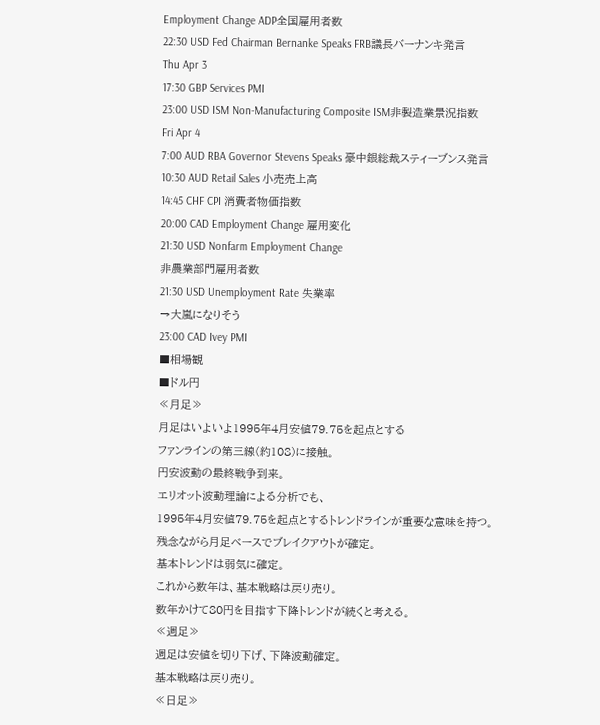Employment Change ADP全国雇用者数
22:30 USD Fed Chairman Bernanke Speaks FRB議長バーナンキ発言
Thu Apr 3
17:30 GBP Services PMI
23:00 USD ISM Non-Manufacturing Composite ISM非製造業景況指数
Fri Apr 4
7:00 AUD RBA Governor Stevens Speaks 豪中銀総裁スティーブンス発言
10:30 AUD Retail Sales 小売売上高
14:45 CHF CPI 消費者物価指数
20:00 CAD Employment Change 雇用変化
21:30 USD Nonfarm Employment Change
非農業部門雇用者数
21:30 USD Unemployment Rate 失業率
→大嵐になりそう
23:00 CAD Ivey PMI
■相場観
■ドル円
≪月足≫
月足はいよいよ1995年4月安値79.75を起点とする
ファンラインの第三線(約108)に接触。
円安波動の最終戦争到来。
エリオット波動理論による分析でも、
1995年4月安値79.75を起点とするトレンドラインが重要な意味を持つ。
残念ながら月足ベースでブレイクアウトが確定。
基本トレンドは弱気に確定。
これから数年は、基本戦略は戻り売り。
数年かけて80円を目指す下降トレンドが続くと考える。
≪週足≫
週足は安値を切り下げ、下降波動確定。
基本戦略は戻り売り。
≪日足≫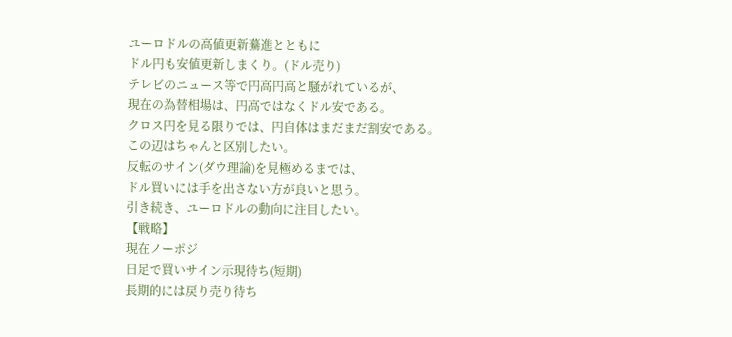ユーロドルの高値更新驀進とともに
ドル円も安値更新しまくり。(ドル売り)
テレビのニュース等で円高円高と騒がれているが、
現在の為替相場は、円高ではなくドル安である。
クロス円を見る限りでは、円自体はまだまだ割安である。
この辺はちゃんと区別したい。
反転のサイン(ダウ理論)を見極めるまでは、
ドル買いには手を出さない方が良いと思う。
引き続き、ユーロドルの動向に注目したい。
【戦略】
現在ノーポジ
日足で買いサイン示現待ち(短期)
長期的には戻り売り待ち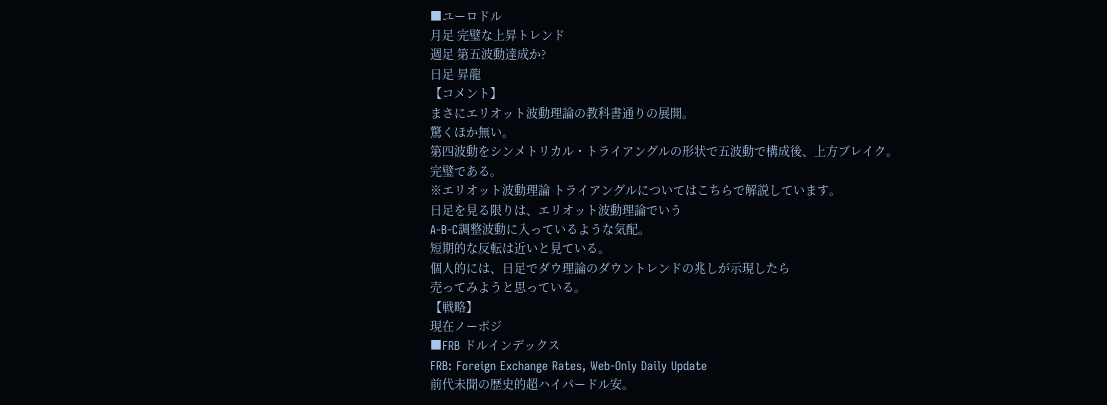■ユーロドル
月足 完璧な上昇トレンド
週足 第五波動達成か?
日足 昇龍
【コメント】
まさにエリオット波動理論の教科書通りの展開。
驚くほか無い。
第四波動をシンメトリカル・トライアングルの形状で五波動で構成後、上方ブレイク。
完璧である。
※エリオット波動理論 トライアングルについてはこちらで解説しています。
日足を見る限りは、エリオット波動理論でいう
A-B-C調整波動に入っているような気配。
短期的な反転は近いと見ている。
個人的には、日足でダウ理論のダウントレンドの兆しが示現したら
売ってみようと思っている。
【戦略】
現在ノーポジ
■FRB ドルインデックス
FRB: Foreign Exchange Rates, Web-Only Daily Update
前代未聞の歴史的超ハイパードル安。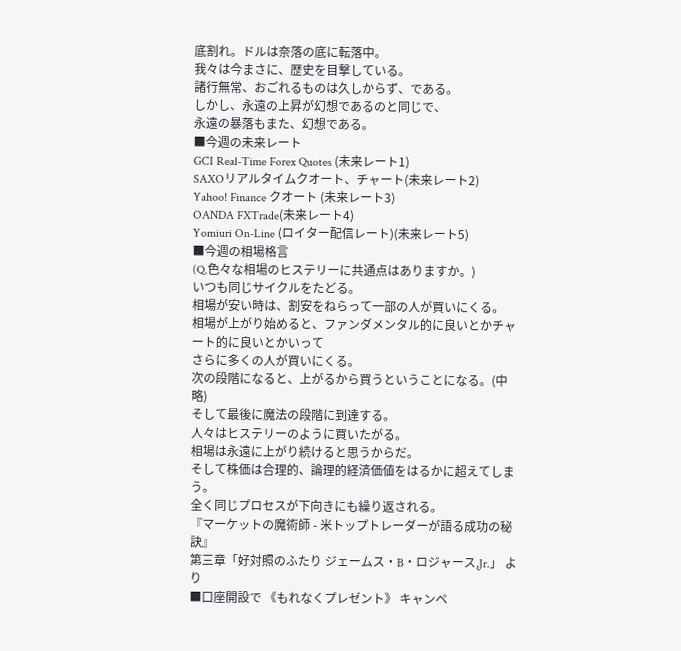底割れ。ドルは奈落の底に転落中。
我々は今まさに、歴史を目撃している。
諸行無常、おごれるものは久しからず、である。
しかし、永遠の上昇が幻想であるのと同じで、
永遠の暴落もまた、幻想である。
■今週の未来レート
GCI Real-Time Forex Quotes (未来レート1)
SAXOリアルタイムクオート、チャート(未来レート2)
Yahoo! Finance クオート (未来レート3)
OANDA FXTrade(未来レート4)
Yomiuri On-Line (ロイター配信レート)(未来レート5)
■今週の相場格言
(Q.色々な相場のヒステリーに共通点はありますか。)
いつも同じサイクルをたどる。
相場が安い時は、割安をねらって一部の人が買いにくる。
相場が上がり始めると、ファンダメンタル的に良いとかチャート的に良いとかいって
さらに多くの人が買いにくる。
次の段階になると、上がるから買うということになる。(中略)
そして最後に魔法の段階に到達する。
人々はヒステリーのように買いたがる。
相場は永遠に上がり続けると思うからだ。
そして株価は合理的、論理的経済価値をはるかに超えてしまう。
全く同じプロセスが下向きにも繰り返される。
『マーケットの魔術師 - 米トップトレーダーが語る成功の秘訣』
第三章「好対照のふたり ジェームス・B・ロジャース,Jr.」 より
■口座開設で 《もれなくプレゼント》 キャンペ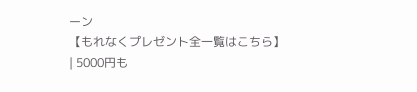ーン
【もれなくプレゼント全一覧はこちら】
| 5000円も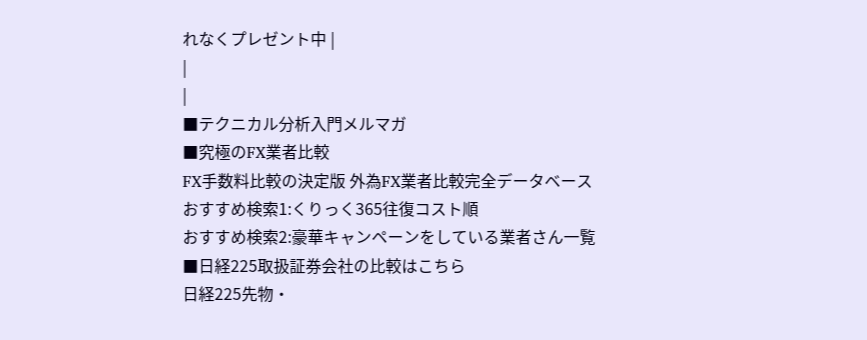れなくプレゼント中 |
|
|
■テクニカル分析入門メルマガ
■究極のFX業者比較
FX手数料比較の決定版 外為FX業者比較完全データベース
おすすめ検索1:くりっく365往復コスト順
おすすめ検索2:豪華キャンペーンをしている業者さん一覧
■日経225取扱証券会社の比較はこちら
日経225先物・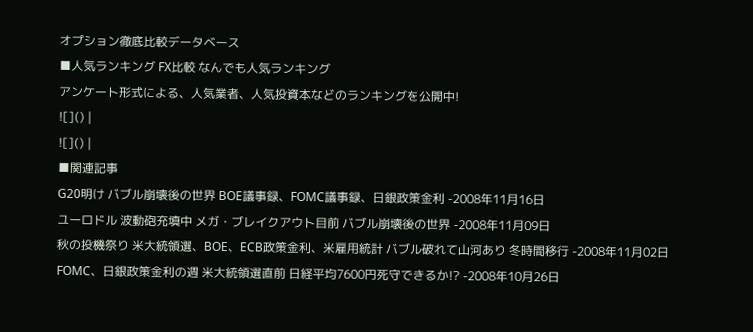オプション徹底比較データベース
■人気ランキング FX比較 なんでも人気ランキング
アンケート形式による、人気業者、人気投資本などのランキングを公開中!
![]() |
![]() |
■関連記事
G20明け バブル崩壊後の世界 BOE議事録、FOMC議事録、日銀政策金利 -2008年11月16日
ユーロドル 波動砲充填中 メガ・ブレイクアウト目前 バブル崩壊後の世界 -2008年11月09日
秋の投機祭り 米大統領選、BOE、ECB政策金利、米雇用統計 バブル破れて山河あり 冬時間移行 -2008年11月02日
FOMC、日銀政策金利の週 米大統領選直前 日経平均7600円死守できるか!? -2008年10月26日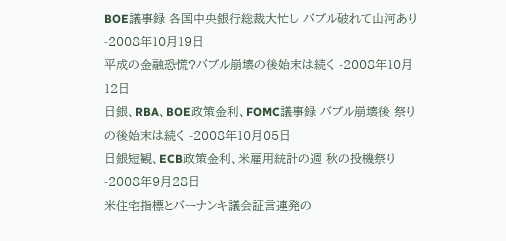BOE議事録 各国中央銀行総裁大忙し バブル破れて山河あり -2008年10月19日
平成の金融恐慌?バブル崩壊の後始末は続く -2008年10月12日
日銀、RBA、BOE政策金利、FOMC議事録 バブル崩壊後 祭りの後始末は続く -2008年10月05日
日銀短観、ECB政策金利、米雇用統計の週 秋の投機祭り -2008年9月28日
米住宅指標とバーナンキ議会証言連発の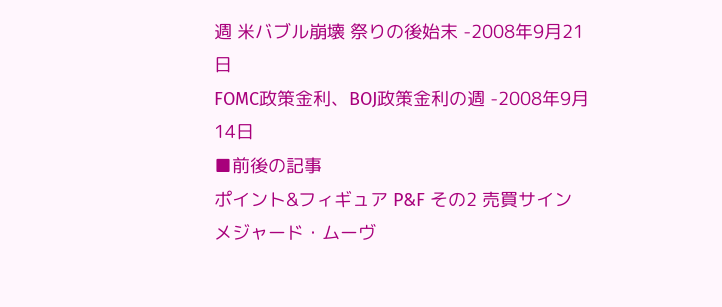週 米バブル崩壊 祭りの後始末 -2008年9月21日
FOMC政策金利、BOJ政策金利の週 -2008年9月14日
■前後の記事
ポイント&フィギュア P&F その2 売買サイン メジャード・ムーヴ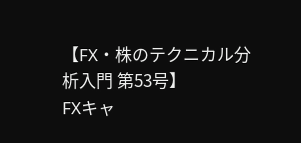【FX・株のテクニカル分析入門 第53号】
FXキャ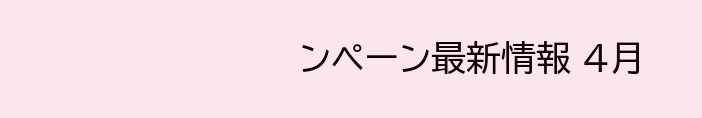ンペーン最新情報 4月